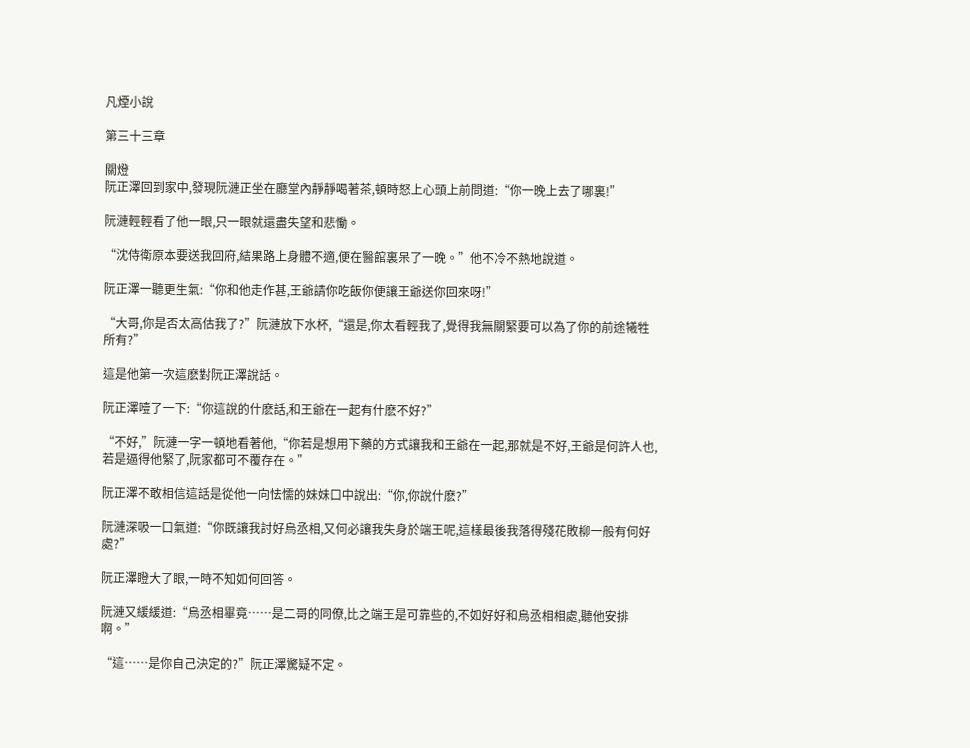凡煙小說

第三十三章

關燈
阮正澤回到家中,發現阮漣正坐在廳堂內靜靜喝著茶,頓時怒上心頭上前問道:“你一晚上去了哪裏!”

阮漣輕輕看了他一眼,只一眼就還盡失望和悲慟。

“沈侍衛原本要送我回府,結果路上身體不適,便在醫館裏呆了一晚。”他不冷不熱地說道。

阮正澤一聽更生氣:“你和他走作甚,王爺請你吃飯你便讓王爺送你回來呀!”

“大哥,你是否太高估我了?”阮漣放下水杯,“還是,你太看輕我了,覺得我無關緊要可以為了你的前途犧牲所有?”

這是他第一次這麽對阮正澤說話。

阮正澤噎了一下:“你這說的什麽話,和王爺在一起有什麽不好?”

“不好,”阮漣一字一頓地看著他,“你若是想用下藥的方式讓我和王爺在一起,那就是不好,王爺是何許人也,若是逼得他緊了,阮家都可不覆存在。”

阮正澤不敢相信這話是從他一向怯懦的妹妹口中說出:“你,你說什麽?”

阮漣深吸一口氣道:“你既讓我討好烏丞相,又何必讓我失身於端王呢,這樣最後我落得殘花敗柳一般有何好處?”

阮正澤瞪大了眼,一時不知如何回答。

阮漣又緩緩道:“烏丞相畢竟……是二哥的同僚,比之端王是可靠些的,不如好好和烏丞相相處,聽他安排啊。”

“這……是你自己決定的?”阮正澤驚疑不定。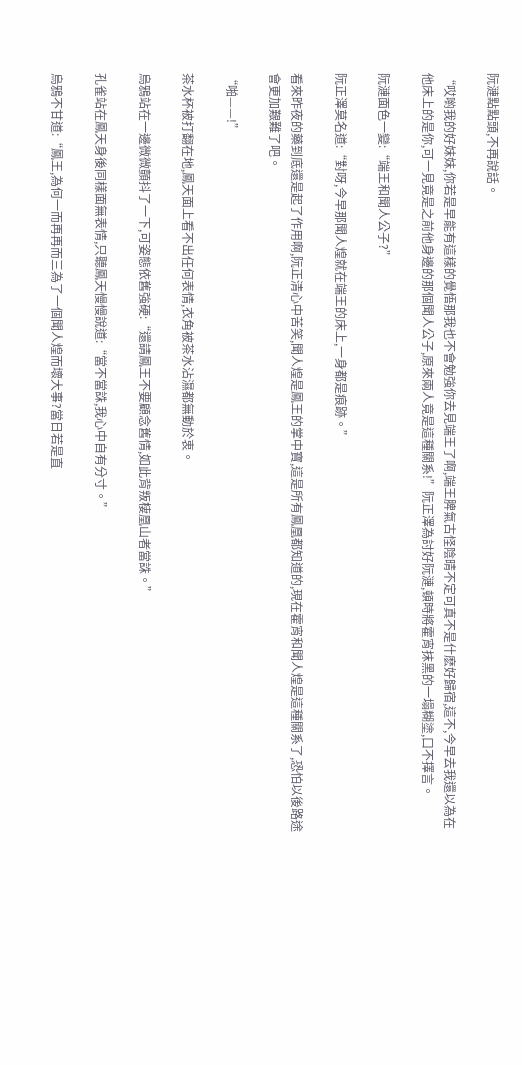阮漣點點頭,不再說話。

“哎喲我的好妹妹,你若是早能有這樣的覺悟那我也不會勉強你去見端王了啊,端王脾氣古怪陰晴不定可真不是什麽好歸宿,這不,今早去我還以為在他床上的是你,可一見竟是之前他身邊的那個聞人公子,原來兩人竟是這種關系!”阮正澤為討好阮漣,頓時將霍宵抹黑的一塌糊塗,口不擇言。

阮漣面色一變:“端王和聞人公子?”

阮正澤莫名道:“對呀,今早那聞人煌就在端王的床上,一身都是痕跡。”

看來昨夜的藥到底還是起了作用啊,阮正清心中苦笑,聞人煌是鳳王的掌中寶,這是所有鳳凰都知道的,現在霍宵和聞人煌是這種關系了,恐怕以後路途會更加艱難了吧。

“啪——!”

茶水杯被打翻在地,鳳天面上看不出任何表情,衣角被茶水沾濕都無動於衷。

烏鴉站在一邊微微顫抖了一下,可姿態依舊強硬:“還請鳳王不要顧念舊情,如此背叛棲凰山者當誅。”

孔雀站在鳳天身後同樣面無表情,只聽鳳天慢慢說道:“當不當誅,我心中自有分寸。”

烏鴉不甘道:“鳳王,為何一而再再而三為了一個聞人煌而壞大事?當日若是直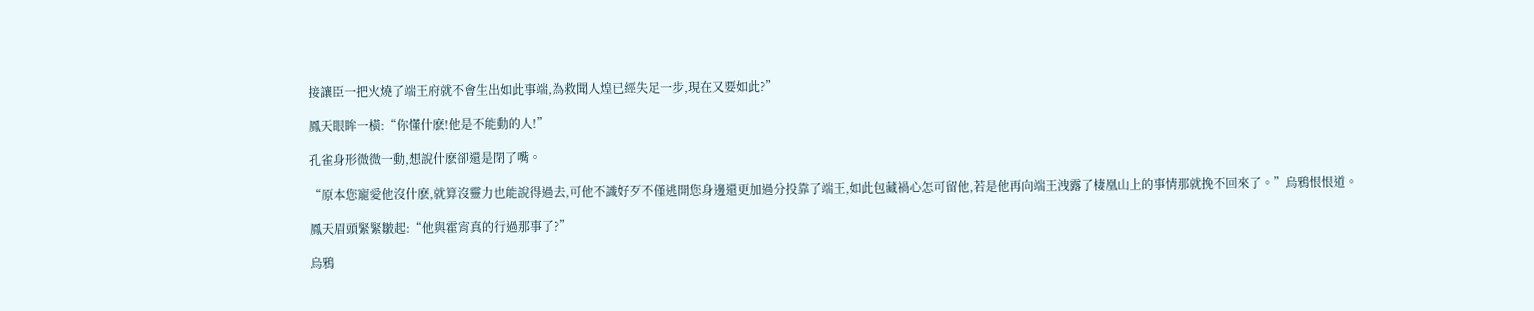接讓臣一把火燒了端王府就不會生出如此事端,為救聞人煌已經失足一步,現在又要如此?”

鳳天眼眸一橫:“你懂什麽!他是不能動的人!”

孔雀身形微微一動,想說什麽卻還是閉了嘴。

“原本您寵愛他沒什麽,就算沒靈力也能說得過去,可他不識好歹不僅逃開您身邊還更加過分投靠了端王,如此包藏禍心怎可留他,若是他再向端王洩露了棲凰山上的事情那就挽不回來了。”烏鴉恨恨道。

鳳天眉頭緊緊皺起:“他與霍宵真的行過那事了?”

烏鴉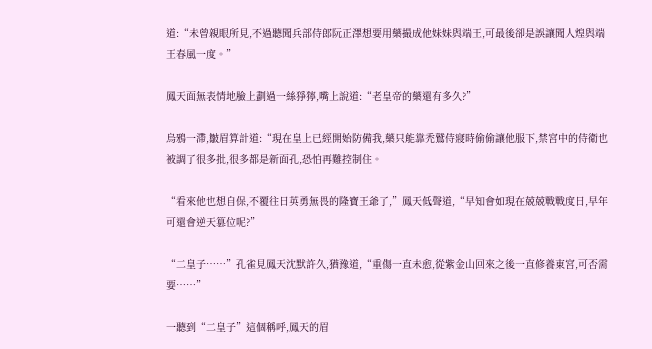道:“未曾親眼所見,不過聽聞兵部侍郎阮正澤想要用藥撮成他妹妹與端王,可最後卻是誤讓聞人煌與端王春風一度。”

鳳天面無表情地臉上劃過一絲猙獰,嘴上說道:“老皇帝的藥還有多久?”

烏鴉一滯,皺眉算計道:“現在皇上已經開始防備我,藥只能靠禿鷲侍寢時偷偷讓他服下,禁宮中的侍衛也被調了很多批,很多都是新面孔,恐怕再難控制住。

“看來他也想自保,不覆往日英勇無畏的隆寶王爺了,”鳳天低聲道,“早知會如現在兢兢戰戰度日,早年可還會逆天篡位呢?”

“二皇子……”孔雀見鳳天沈默許久,猶豫道,“重傷一直未愈,從紫金山回來之後一直修養東宮,可否需要……”

一聽到“二皇子”這個稱呼,鳳天的眉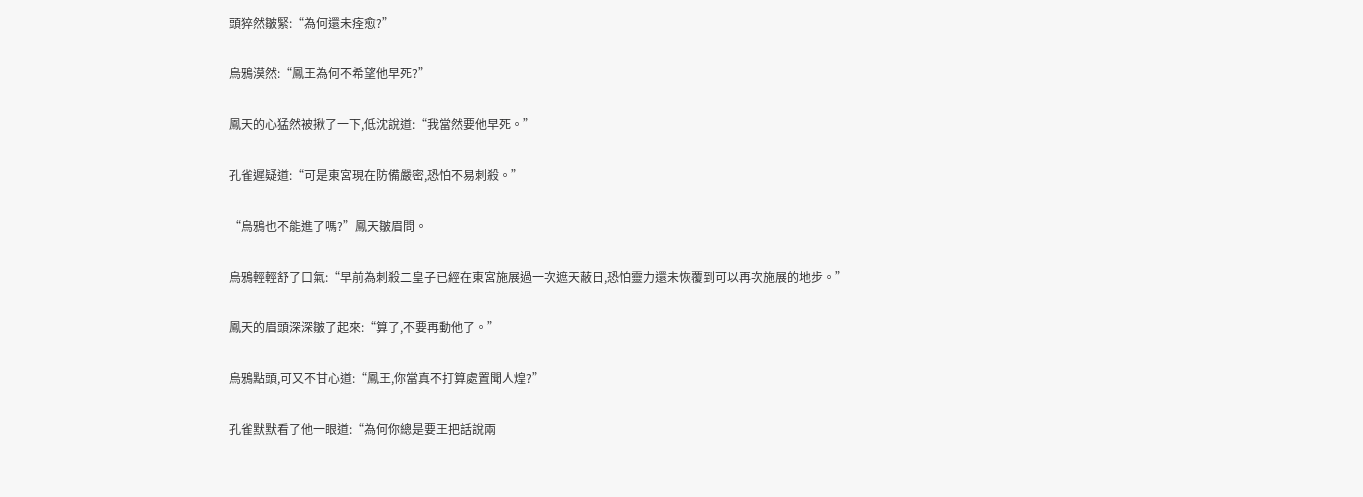頭猝然皺緊:“為何還未痊愈?”

烏鴉漠然:“鳳王為何不希望他早死?”

鳳天的心猛然被揪了一下,低沈說道:“我當然要他早死。”

孔雀遲疑道:“可是東宮現在防備嚴密,恐怕不易刺殺。”

“烏鴉也不能進了嗎?”鳳天皺眉問。

烏鴉輕輕舒了口氣:“早前為刺殺二皇子已經在東宮施展過一次遮天蔽日,恐怕靈力還未恢覆到可以再次施展的地步。”

鳳天的眉頭深深皺了起來:“算了,不要再動他了。”

烏鴉點頭,可又不甘心道:“鳳王,你當真不打算處置聞人煌?”

孔雀默默看了他一眼道:“為何你總是要王把話說兩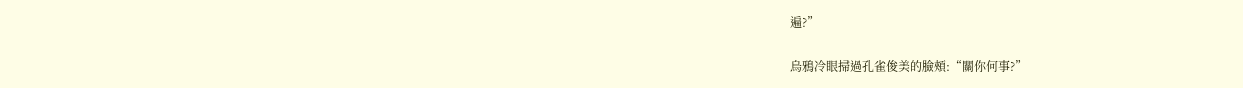遍?”

烏鴉冷眼掃過孔雀俊美的臉頰:“關你何事?”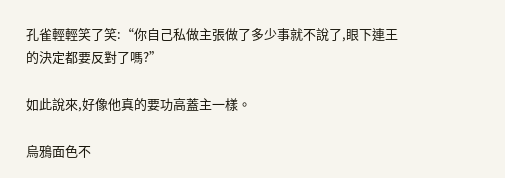孔雀輕輕笑了笑:“你自己私做主張做了多少事就不說了,眼下連王的決定都要反對了嗎?”

如此說來,好像他真的要功高蓋主一樣。

烏鴉面色不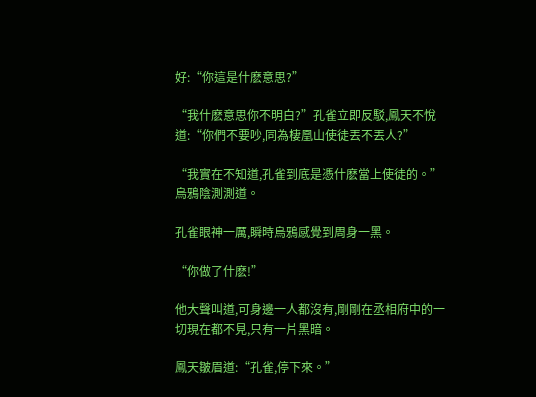好:“你這是什麽意思?”

“我什麽意思你不明白?”孔雀立即反駁,鳳天不悅道:“你們不要吵,同為棲凰山使徒丟不丟人?”

“我實在不知道,孔雀到底是憑什麽當上使徒的。”烏鴉陰測測道。

孔雀眼神一厲,瞬時烏鴉感覺到周身一黑。

“你做了什麽!”

他大聲叫道,可身邊一人都沒有,剛剛在丞相府中的一切現在都不見,只有一片黑暗。

鳳天皺眉道:“孔雀,停下來。”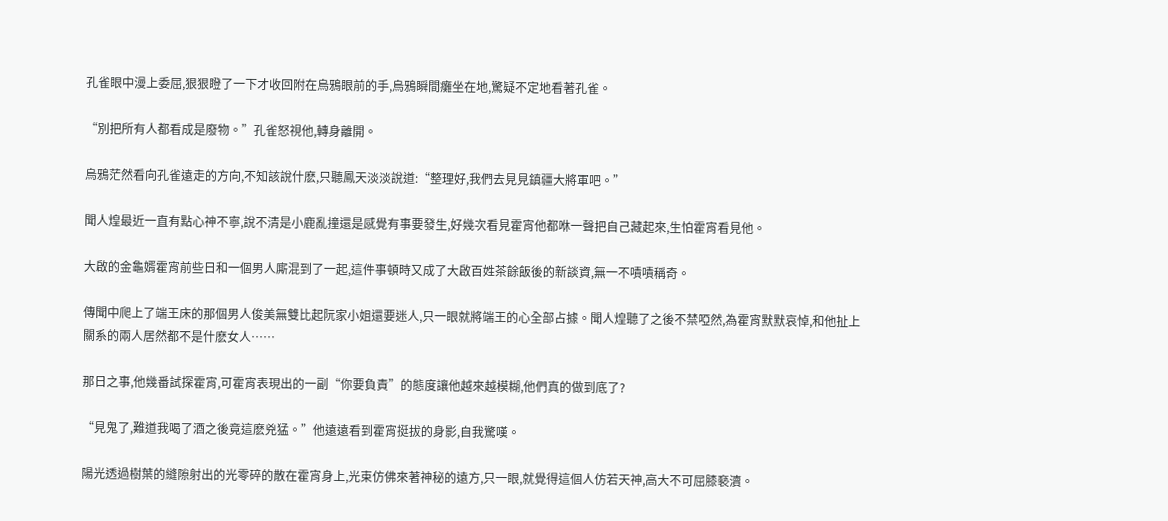孔雀眼中漫上委屈,狠狠瞪了一下才收回附在烏鴉眼前的手,烏鴉瞬間癱坐在地,驚疑不定地看著孔雀。

“別把所有人都看成是廢物。”孔雀怒視他,轉身離開。

烏鴉茫然看向孔雀遠走的方向,不知該說什麽,只聽鳳天淡淡說道:“整理好,我們去見見鎮疆大將軍吧。”

聞人煌最近一直有點心神不寧,說不清是小鹿亂撞還是感覺有事要發生,好幾次看見霍宵他都咻一聲把自己藏起來,生怕霍宵看見他。

大啟的金龜婿霍宵前些日和一個男人廝混到了一起,這件事頓時又成了大啟百姓茶餘飯後的新談資,無一不嘖嘖稱奇。

傳聞中爬上了端王床的那個男人俊美無雙比起阮家小姐還要迷人,只一眼就將端王的心全部占據。聞人煌聽了之後不禁啞然,為霍宵默默哀悼,和他扯上關系的兩人居然都不是什麽女人……

那日之事,他幾番試探霍宵,可霍宵表現出的一副“你要負責”的態度讓他越來越模糊,他們真的做到底了?

“見鬼了,難道我喝了酒之後竟這麽兇猛。”他遠遠看到霍宵挺拔的身影,自我驚嘆。

陽光透過樹葉的縫隙射出的光零碎的散在霍宵身上,光束仿佛來著神秘的遠方,只一眼,就覺得這個人仿若天神,高大不可屈膝褻瀆。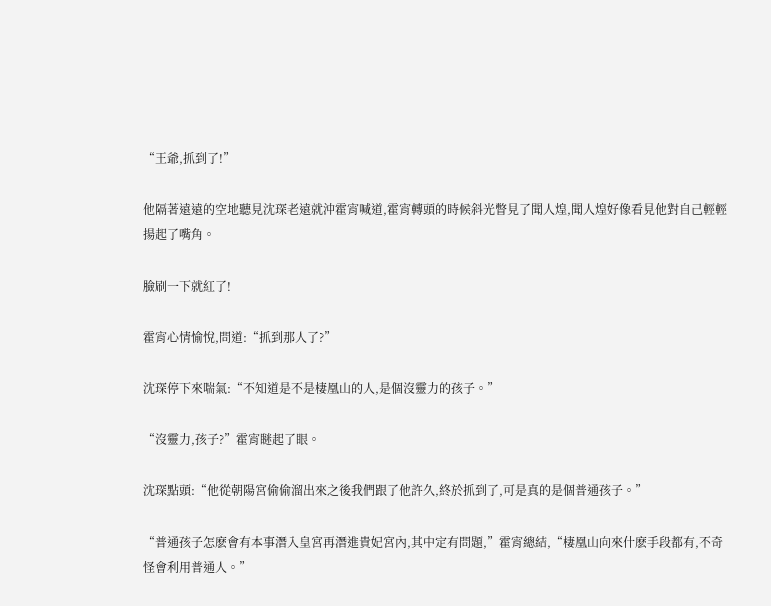“王爺,抓到了!”

他隔著遠遠的空地聽見沈琛老遠就沖霍宵喊道,霍宵轉頭的時候斜光瞥見了聞人煌,聞人煌好像看見他對自己輕輕揚起了嘴角。

臉刷一下就紅了!

霍宵心情愉悅,問道:“抓到那人了?”

沈琛停下來喘氣:“不知道是不是棲凰山的人,是個沒靈力的孩子。”

“沒靈力,孩子?”霍宵瞇起了眼。

沈琛點頭:“他從朝陽宮偷偷溜出來之後我們跟了他許久,終於抓到了,可是真的是個普通孩子。”

“普通孩子怎麽會有本事潛入皇宮再潛進貴妃宮內,其中定有問題,”霍宵總結,“棲凰山向來什麽手段都有,不奇怪會利用普通人。”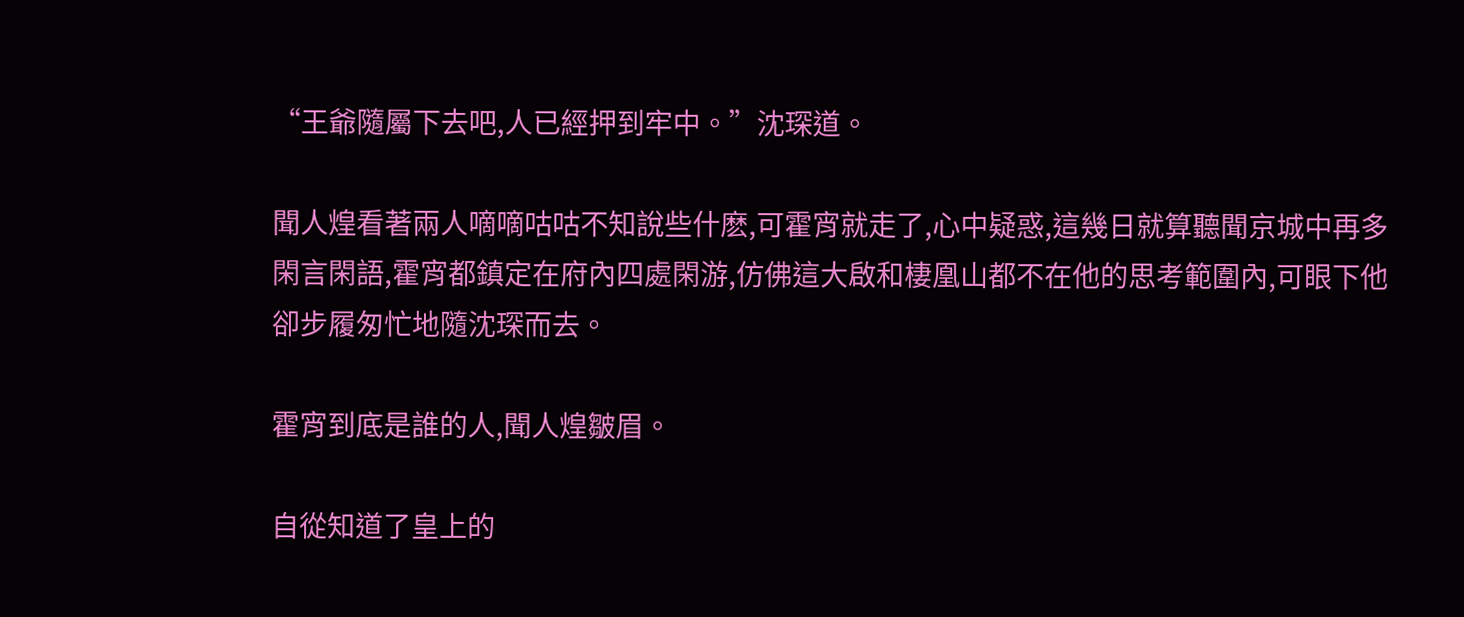“王爺隨屬下去吧,人已經押到牢中。”沈琛道。

聞人煌看著兩人嘀嘀咕咕不知說些什麽,可霍宵就走了,心中疑惑,這幾日就算聽聞京城中再多閑言閑語,霍宵都鎮定在府內四處閑游,仿佛這大啟和棲凰山都不在他的思考範圍內,可眼下他卻步履匆忙地隨沈琛而去。

霍宵到底是誰的人,聞人煌皺眉。

自從知道了皇上的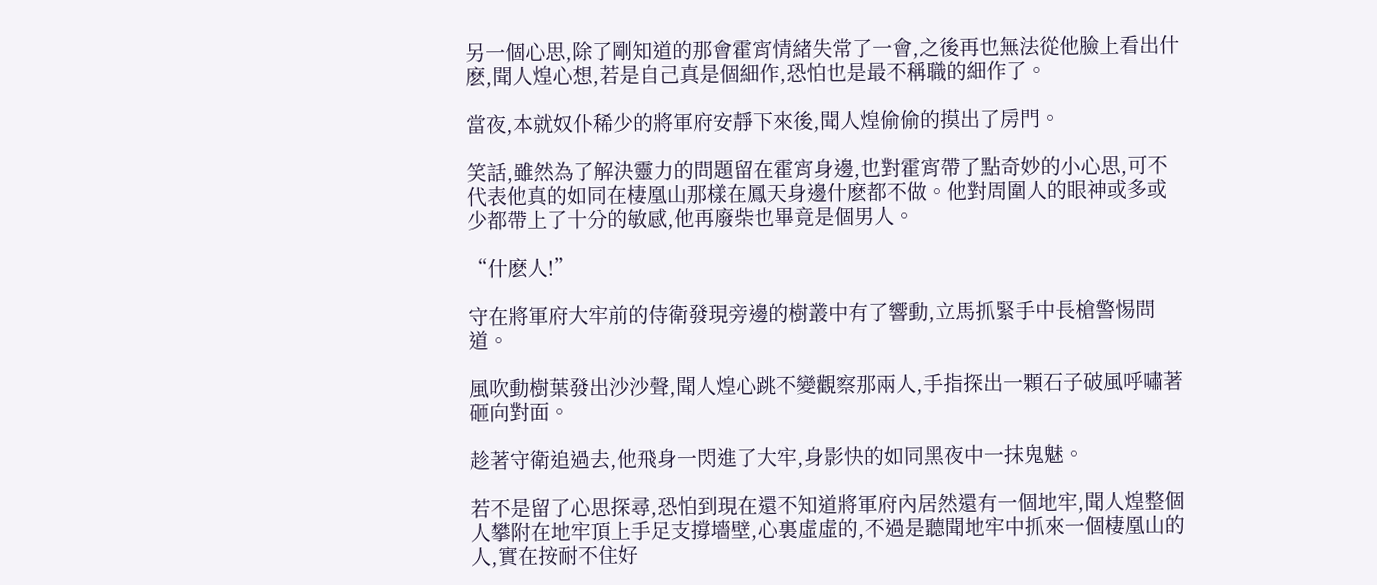另一個心思,除了剛知道的那會霍宵情緒失常了一會,之後再也無法從他臉上看出什麽,聞人煌心想,若是自己真是個細作,恐怕也是最不稱職的細作了。

當夜,本就奴仆稀少的將軍府安靜下來後,聞人煌偷偷的摸出了房門。

笑話,雖然為了解決靈力的問題留在霍宵身邊,也對霍宵帶了點奇妙的小心思,可不代表他真的如同在棲凰山那樣在鳳天身邊什麽都不做。他對周圍人的眼神或多或少都帶上了十分的敏感,他再廢柴也畢竟是個男人。

“什麽人!”

守在將軍府大牢前的侍衛發現旁邊的樹叢中有了響動,立馬抓緊手中長槍警惕問道。

風吹動樹葉發出沙沙聲,聞人煌心跳不變觀察那兩人,手指探出一顆石子破風呼嘯著砸向對面。

趁著守衛追過去,他飛身一閃進了大牢,身影快的如同黑夜中一抹鬼魅。

若不是留了心思探尋,恐怕到現在還不知道將軍府內居然還有一個地牢,聞人煌整個人攀附在地牢頂上手足支撐墻壁,心裏虛虛的,不過是聽聞地牢中抓來一個棲凰山的人,實在按耐不住好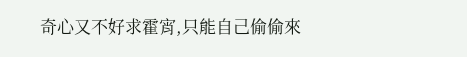奇心又不好求霍宵,只能自己偷偷來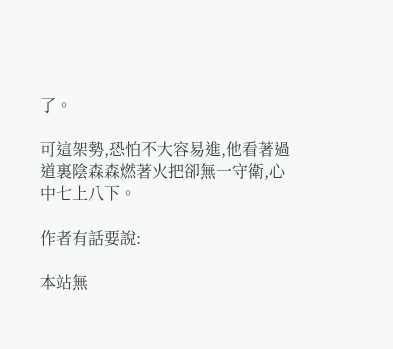了。

可這架勢,恐怕不大容易進,他看著過道裏陰森森燃著火把卻無一守衛,心中七上八下。

作者有話要說:

本站無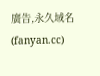廣告,永久域名(fanyan.cc)